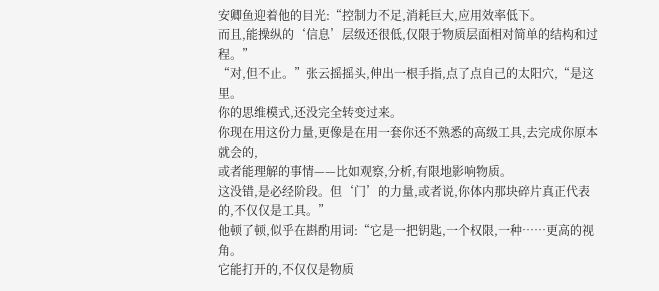安卿鱼迎着他的目光:“控制力不足,消耗巨大,应用效率低下。
而且,能操纵的‘信息’层级还很低,仅限于物质层面相对简单的结构和过程。”
“对,但不止。”张云摇摇头,伸出一根手指,点了点自己的太阳穴,“是这里。
你的思维模式,还没完全转变过来。
你现在用这份力量,更像是在用一套你还不熟悉的高级工具,去完成你原本就会的,
或者能理解的事情——比如观察,分析,有限地影响物质。
这没错,是必经阶段。但‘门’的力量,或者说,你体内那块碎片真正代表的,不仅仅是工具。”
他顿了顿,似乎在斟酌用词:“它是一把钥匙,一个权限,一种……更高的视角。
它能打开的,不仅仅是物质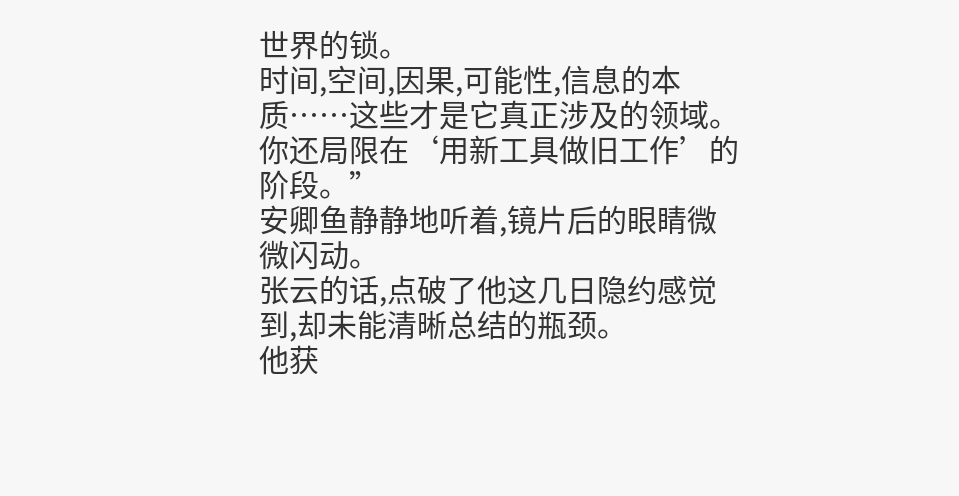世界的锁。
时间,空间,因果,可能性,信息的本质……这些才是它真正涉及的领域。你还局限在‘用新工具做旧工作’的阶段。”
安卿鱼静静地听着,镜片后的眼睛微微闪动。
张云的话,点破了他这几日隐约感觉到,却未能清晰总结的瓶颈。
他获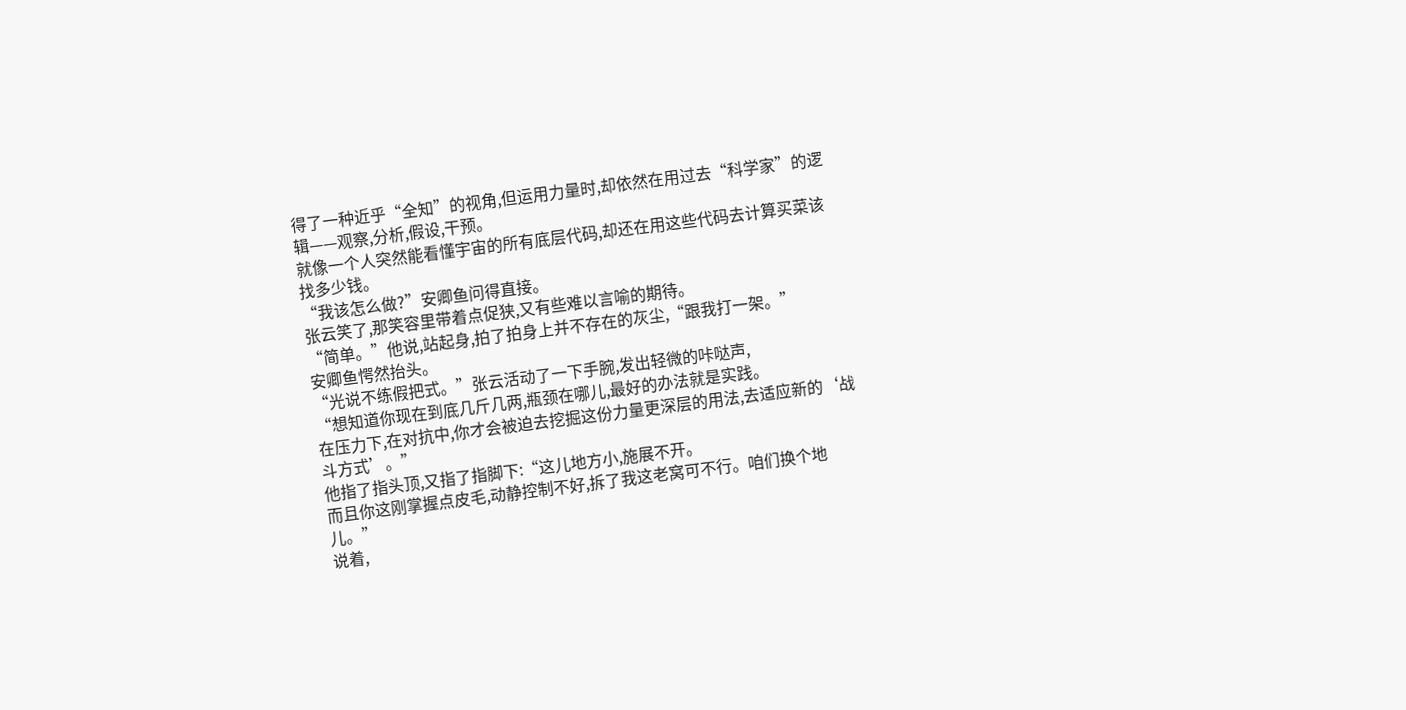得了一种近乎“全知”的视角,但运用力量时,却依然在用过去“科学家”的逻辑——观察,分析,假设,干预。
就像一个人突然能看懂宇宙的所有底层代码,却还在用这些代码去计算买菜该找多少钱。
“我该怎么做?”安卿鱼问得直接。
张云笑了,那笑容里带着点促狭,又有些难以言喻的期待。
“简单。”他说,站起身,拍了拍身上并不存在的灰尘,“跟我打一架。”
安卿鱼愕然抬头。
“光说不练假把式。”张云活动了一下手腕,发出轻微的咔哒声,
“想知道你现在到底几斤几两,瓶颈在哪儿,最好的办法就是实践。
在压力下,在对抗中,你才会被迫去挖掘这份力量更深层的用法,去适应新的‘战斗方式’。”
他指了指头顶,又指了指脚下:“这儿地方小,施展不开。
而且你这刚掌握点皮毛,动静控制不好,拆了我这老窝可不行。咱们换个地儿。”
说着,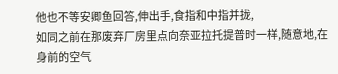他也不等安卿鱼回答,伸出手,食指和中指并拢,
如同之前在那废弃厂房里点向奈亚拉托提普时一样,随意地,在身前的空气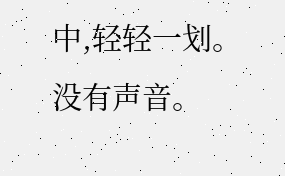中,轻轻一划。
没有声音。